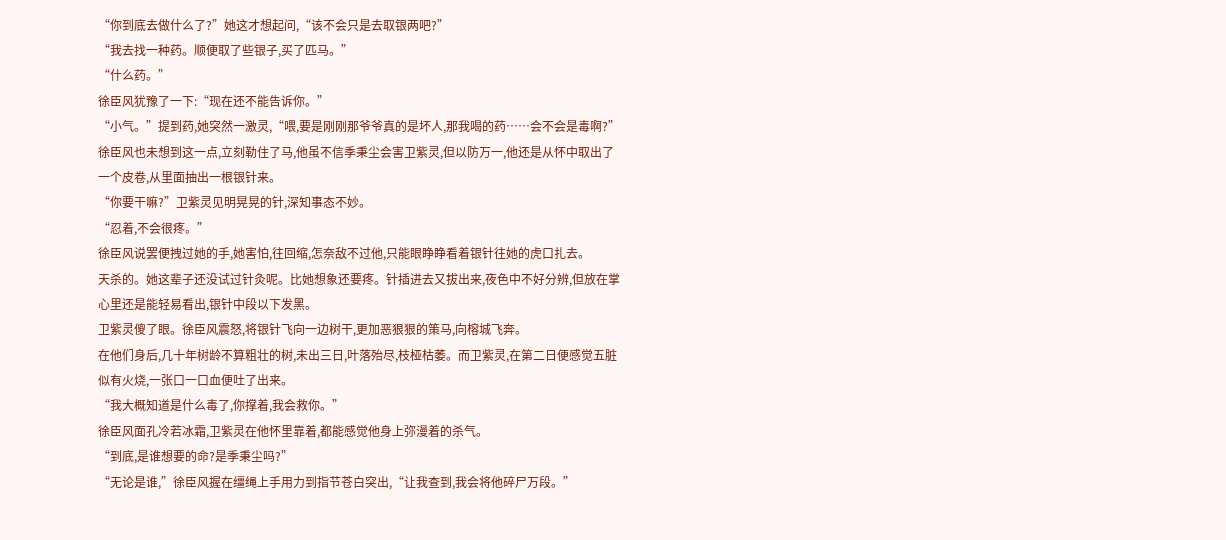“你到底去做什么了?”她这才想起问,“该不会只是去取银两吧?”
“我去找一种药。顺便取了些银子,买了匹马。”
“什么药。”
徐臣风犹豫了一下:“现在还不能告诉你。”
“小气。”提到药,她突然一激灵,“喂,要是刚刚那爷爷真的是坏人,那我喝的药……会不会是毒啊?”
徐臣风也未想到这一点,立刻勒住了马,他虽不信季秉尘会害卫紫灵,但以防万一,他还是从怀中取出了一个皮卷,从里面抽出一根银针来。
“你要干嘛?”卫紫灵见明晃晃的针,深知事态不妙。
“忍着,不会很疼。”
徐臣风说罢便拽过她的手,她害怕,往回缩,怎奈敌不过他,只能眼睁睁看着银针往她的虎口扎去。
天杀的。她这辈子还没试过针灸呢。比她想象还要疼。针插进去又拔出来,夜色中不好分辨,但放在掌心里还是能轻易看出,银针中段以下发黑。
卫紫灵傻了眼。徐臣风震怒,将银针飞向一边树干,更加恶狠狠的策马,向榕城飞奔。
在他们身后,几十年树龄不算粗壮的树,未出三日,叶落殆尽,枝桠枯萎。而卫紫灵,在第二日便感觉五脏似有火烧,一张口一口血便吐了出来。
“我大概知道是什么毒了,你撑着,我会救你。”
徐臣风面孔冷若冰霜,卫紫灵在他怀里靠着,都能感觉他身上弥漫着的杀气。
“到底,是谁想要的命?是季秉尘吗?”
“无论是谁,”徐臣风握在缰绳上手用力到指节苍白突出,“让我查到,我会将他碎尸万段。”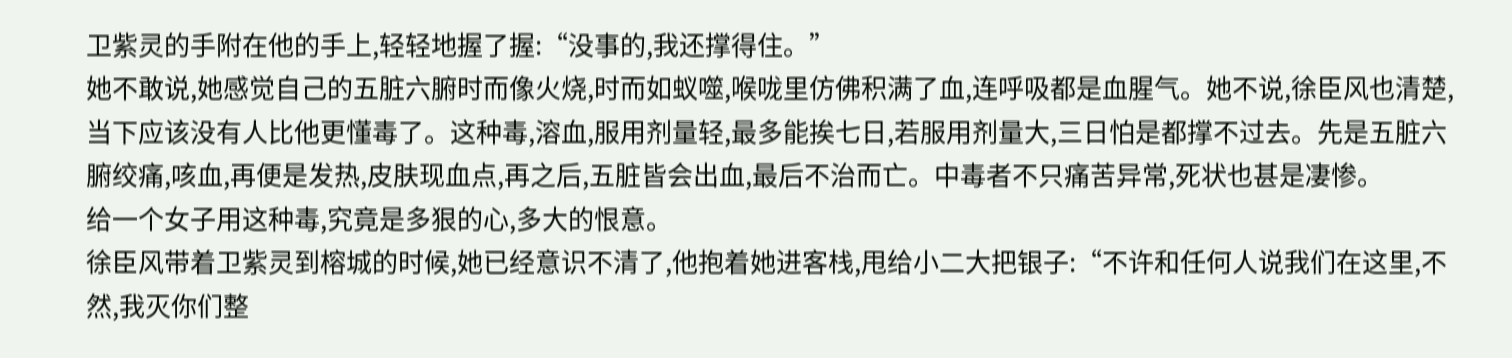卫紫灵的手附在他的手上,轻轻地握了握:“没事的,我还撑得住。”
她不敢说,她感觉自己的五脏六腑时而像火烧,时而如蚁噬,喉咙里仿佛积满了血,连呼吸都是血腥气。她不说,徐臣风也清楚,当下应该没有人比他更懂毒了。这种毒,溶血,服用剂量轻,最多能挨七日,若服用剂量大,三日怕是都撑不过去。先是五脏六腑绞痛,咳血,再便是发热,皮肤现血点,再之后,五脏皆会出血,最后不治而亡。中毒者不只痛苦异常,死状也甚是凄惨。
给一个女子用这种毒,究竟是多狠的心,多大的恨意。
徐臣风带着卫紫灵到榕城的时候,她已经意识不清了,他抱着她进客栈,甩给小二大把银子:“不许和任何人说我们在这里,不然,我灭你们整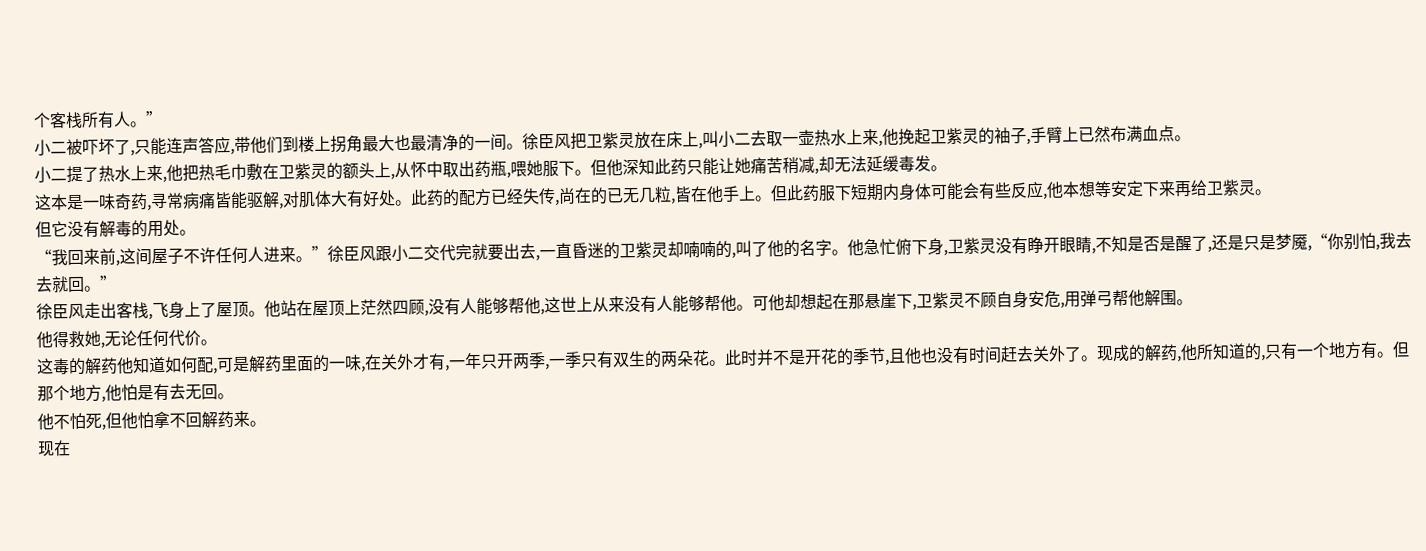个客栈所有人。”
小二被吓坏了,只能连声答应,带他们到楼上拐角最大也最清净的一间。徐臣风把卫紫灵放在床上,叫小二去取一壶热水上来,他挽起卫紫灵的袖子,手臂上已然布满血点。
小二提了热水上来,他把热毛巾敷在卫紫灵的额头上,从怀中取出药瓶,喂她服下。但他深知此药只能让她痛苦稍减,却无法延缓毒发。
这本是一味奇药,寻常病痛皆能驱解,对肌体大有好处。此药的配方已经失传,尚在的已无几粒,皆在他手上。但此药服下短期内身体可能会有些反应,他本想等安定下来再给卫紫灵。
但它没有解毒的用处。
“我回来前,这间屋子不许任何人进来。”徐臣风跟小二交代完就要出去,一直昏迷的卫紫灵却喃喃的,叫了他的名字。他急忙俯下身,卫紫灵没有睁开眼睛,不知是否是醒了,还是只是梦魇,“你别怕,我去去就回。”
徐臣风走出客栈,飞身上了屋顶。他站在屋顶上茫然四顾,没有人能够帮他,这世上从来没有人能够帮他。可他却想起在那悬崖下,卫紫灵不顾自身安危,用弹弓帮他解围。
他得救她,无论任何代价。
这毒的解药他知道如何配,可是解药里面的一味,在关外才有,一年只开两季,一季只有双生的两朵花。此时并不是开花的季节,且他也没有时间赶去关外了。现成的解药,他所知道的,只有一个地方有。但那个地方,他怕是有去无回。
他不怕死,但他怕拿不回解药来。
现在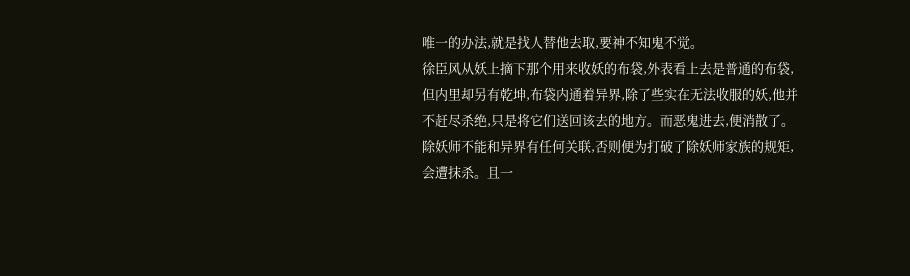唯一的办法,就是找人替他去取,要神不知鬼不觉。
徐臣风从妖上摘下那个用来收妖的布袋,外表看上去是普通的布袋,但内里却另有乾坤,布袋内通着异界,除了些实在无法收服的妖,他并不赶尽杀绝,只是将它们送回该去的地方。而恶鬼进去,便消散了。除妖师不能和异界有任何关联,否则便为打破了除妖师家族的规矩,会遭抹杀。且一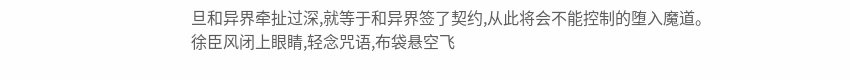旦和异界牵扯过深,就等于和异界签了契约,从此将会不能控制的堕入魔道。
徐臣风闭上眼睛,轻念咒语,布袋悬空飞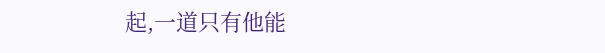起,一道只有他能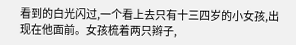看到的白光闪过,一个看上去只有十三四岁的小女孩,出现在他面前。女孩梳着两只辫子,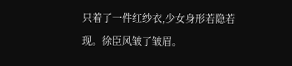只着了一件红纱衣,少女身形若隐若现。徐臣风皱了皱眉。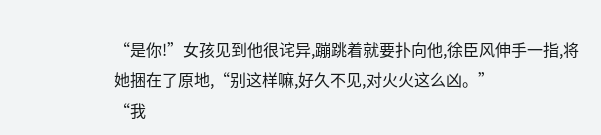“是你!”女孩见到他很诧异,蹦跳着就要扑向他,徐臣风伸手一指,将她捆在了原地,“别这样嘛,好久不见,对火火这么凶。”
“我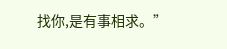找你,是有事相求。”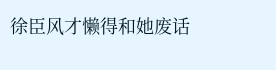徐臣风才懒得和她废话